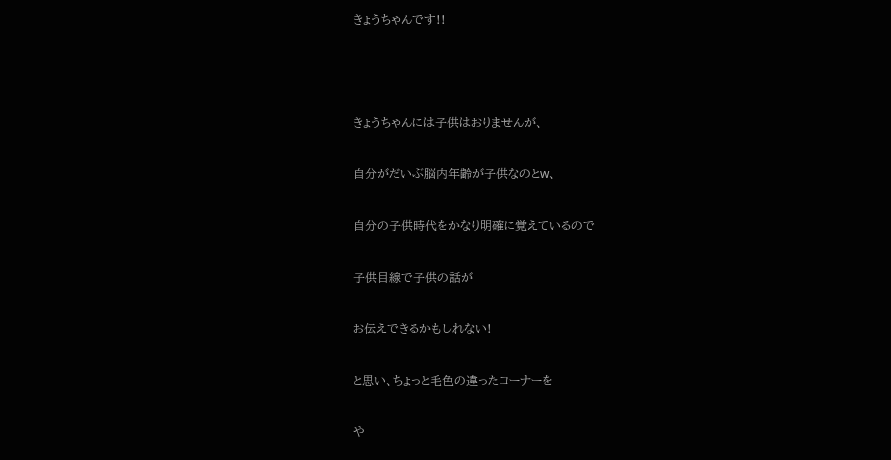きょうちゃんです!!



きょうちゃんには子供はおりませんが、

自分がだいぶ脳内年齢が子供なのとw、

自分の子供時代をかなり明確に覚えているので

子供目線で子供の話が

お伝えできるかもしれない!

と思い、ちょっと毛色の違ったコーナーを

や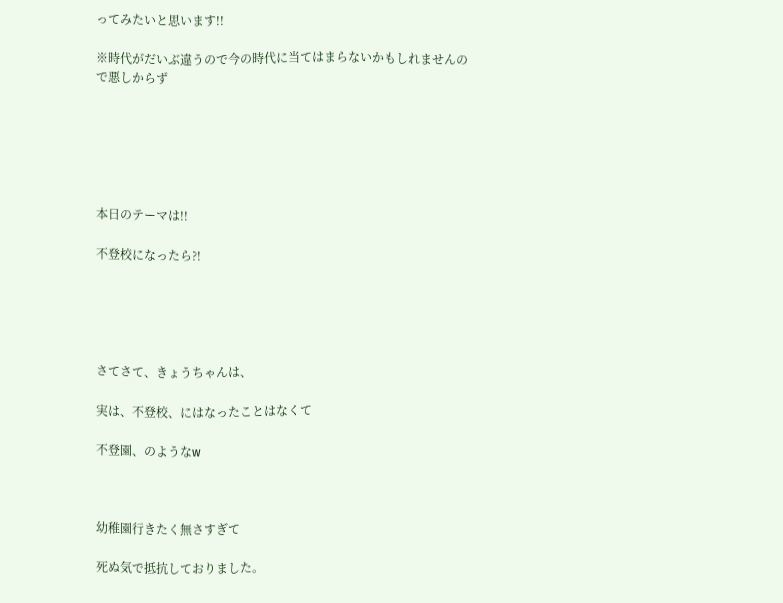ってみたいと思います!!

※時代がだいぶ違うので今の時代に当てはまらないかもしれませんので悪しからず






本日のテーマは!!

不登校になったら?!





さてさて、きょうちゃんは、

実は、不登校、にはなったことはなくて

不登園、のようなw



幼稚園行きたく無さすぎて

死ぬ気で抵抗しておりました。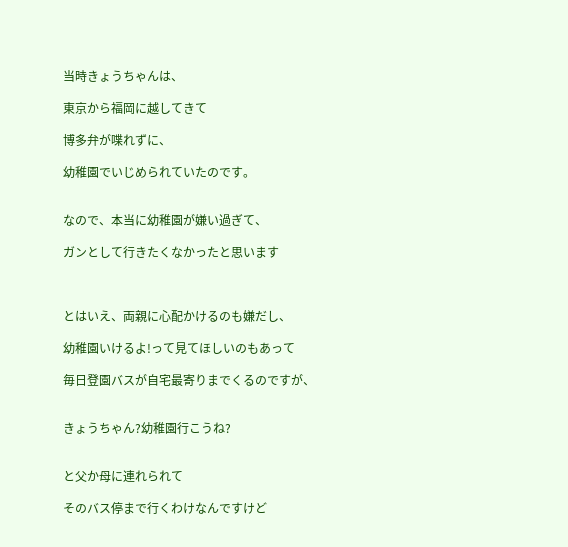当時きょうちゃんは、

東京から福岡に越してきて

博多弁が喋れずに、

幼稚園でいじめられていたのです。


なので、本当に幼稚園が嫌い過ぎて、

ガンとして行きたくなかったと思います



とはいえ、両親に心配かけるのも嫌だし、

幼稚園いけるよ!って見てほしいのもあって

毎日登園バスが自宅最寄りまでくるのですが、


きょうちゃん?幼稚園行こうね?


と父か母に連れられて

そのバス停まで行くわけなんですけど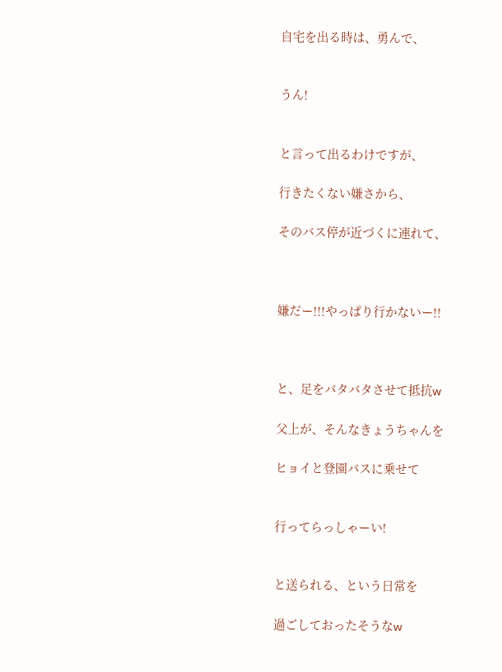自宅を出る時は、勇んで、


うん!


と言って出るわけですが、

行きたくない嫌さから、

そのバス停が近づくに連れて、



嫌だー!!!やっぱり行かないー!!



と、足をバタバタさせて抵抗w

父上が、そんなきょうちゃんを

ヒョイと登園バスに乗せて


行ってらっしゃーい!


と送られる、という日常を

過ごしておったそうなw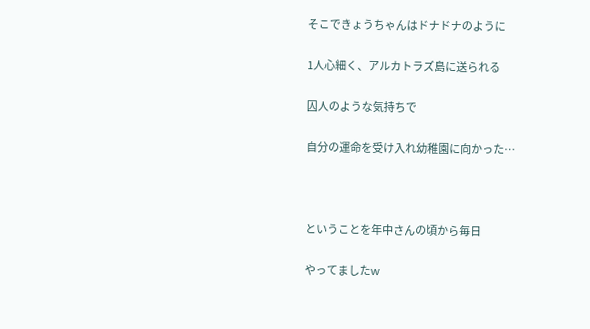そこできょうちゃんはドナドナのように

1人心細く、アルカトラズ島に送られる

囚人のような気持ちで

自分の運命を受け入れ幼稚園に向かった…



ということを年中さんの頃から毎日

やってましたw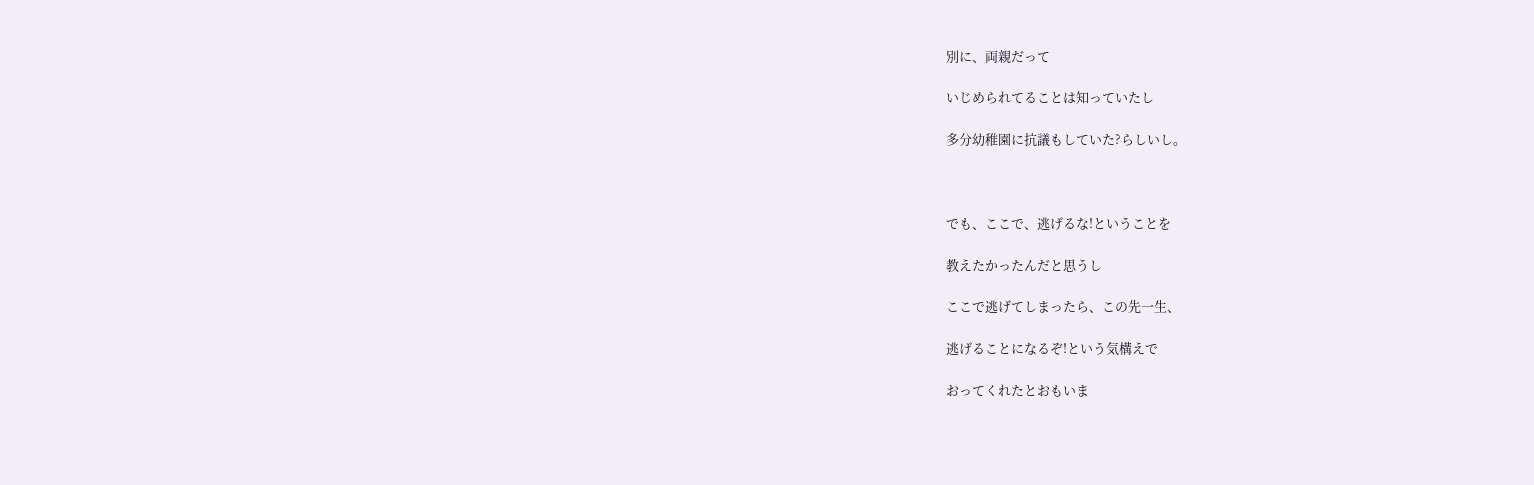別に、両親だって

いじめられてることは知っていたし

多分幼稚園に抗議もしていた?らしいし。



でも、ここで、逃げるな!ということを

教えたかったんだと思うし

ここで逃げてしまったら、この先一生、

逃げることになるぞ!という気構えで

おってくれたとおもいま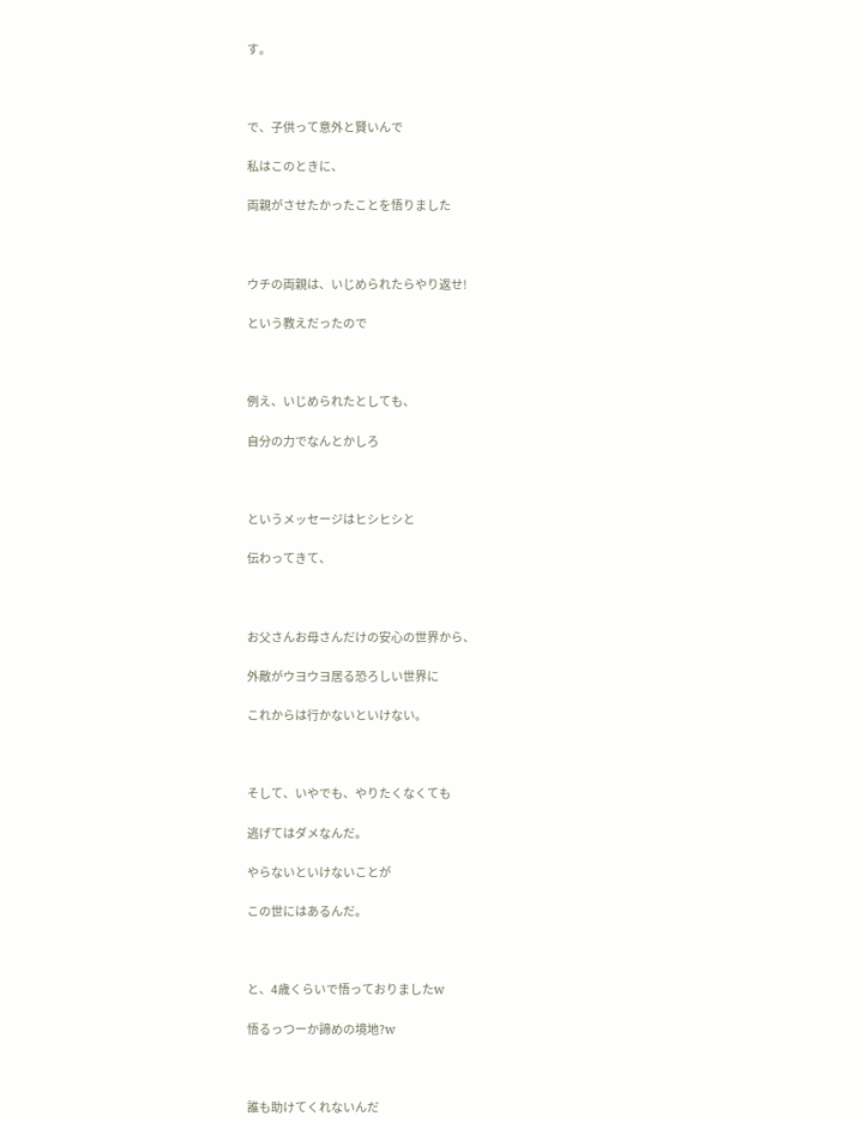す。



で、子供って意外と賢いんで

私はこのときに、

両親がさせたかったことを悟りました



ウチの両親は、いじめられたらやり返せ!

という教えだったので



例え、いじめられたとしても、

自分の力でなんとかしろ



というメッセージはヒシヒシと

伝わってきて、



お父さんお母さんだけの安心の世界から、

外敵がウヨウヨ居る恐ろしい世界に

これからは行かないといけない。



そして、いやでも、やりたくなくても

逃げてはダメなんだ。

やらないといけないことが

この世にはあるんだ。



と、4歳くらいで悟っておりましたw

悟るっつーか諦めの境地?w



誰も助けてくれないんだ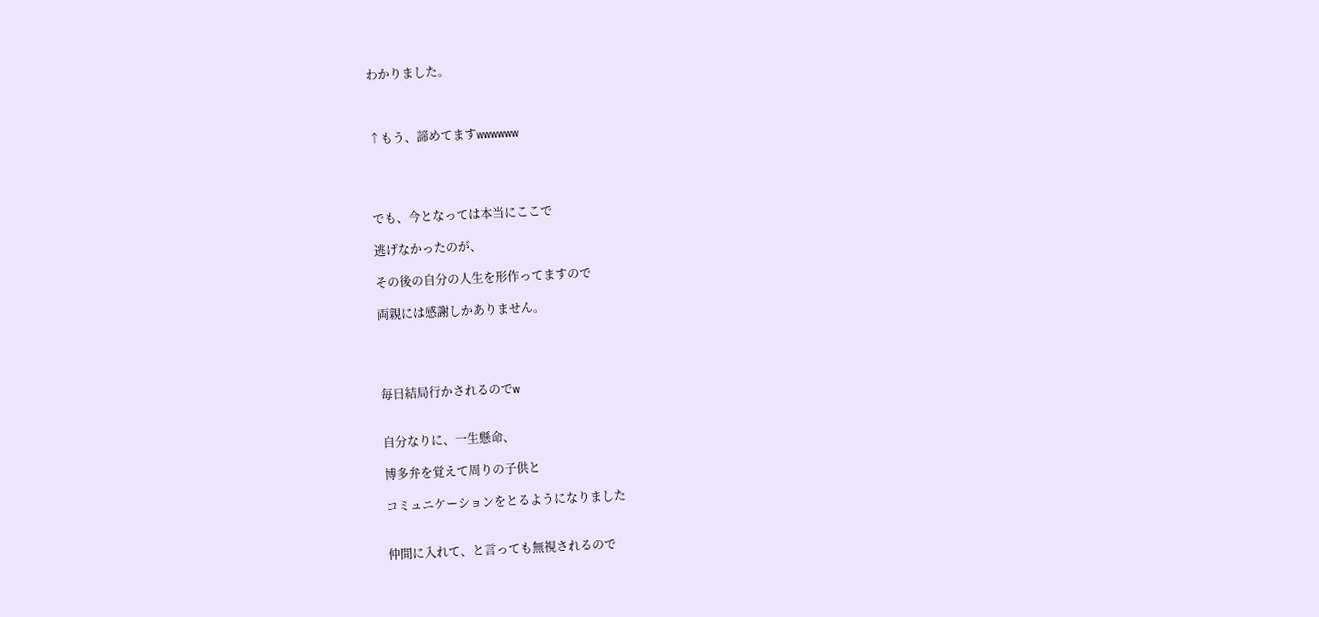わかりました。



↑もう、諦めてますwwwwww




でも、今となっては本当にここで

逃げなかったのが、

その後の自分の人生を形作ってますので

両親には感謝しかありません。




毎日結局行かされるのでw


自分なりに、一生懸命、

博多弁を覚えて周りの子供と

コミュニケーションをとるようになりました


仲間に入れて、と言っても無視されるので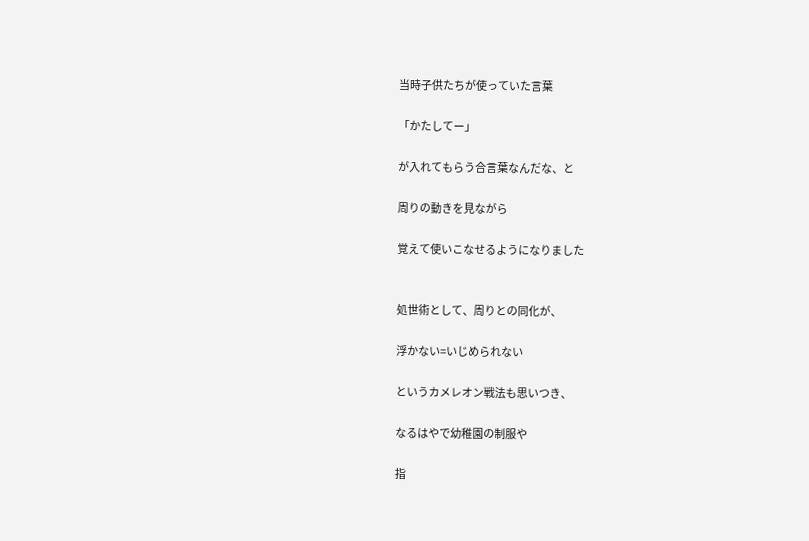当時子供たちが使っていた言葉

「かたしてー」

が入れてもらう合言葉なんだな、と

周りの動きを見ながら

覚えて使いこなせるようになりました


処世術として、周りとの同化が、

浮かない=いじめられない

というカメレオン戦法も思いつき、

なるはやで幼稚園の制服や

指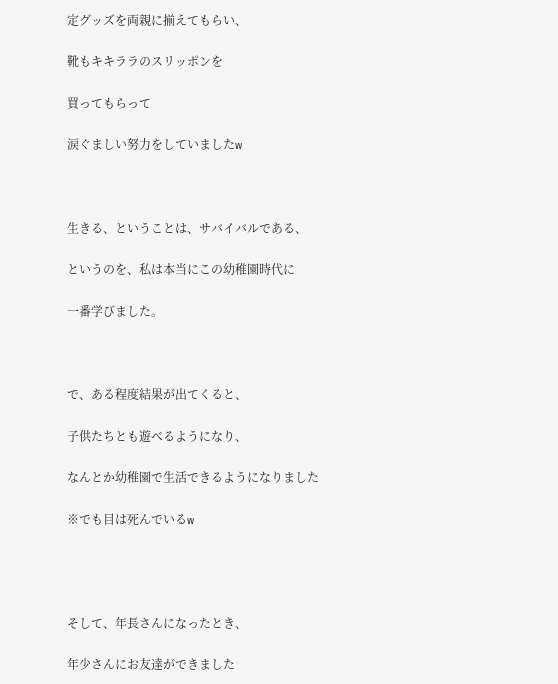定グッズを両親に揃えてもらい、

靴もキキララのスリッポンを

買ってもらって

涙ぐましい努力をしていましたw



生きる、ということは、サバイバルである、

というのを、私は本当にこの幼稚園時代に

一番学びました。



で、ある程度結果が出てくると、

子供たちとも遊べるようになり、

なんとか幼稚園で生活できるようになりました

※でも目は死んでいるw




そして、年長さんになったとき、

年少さんにお友達ができました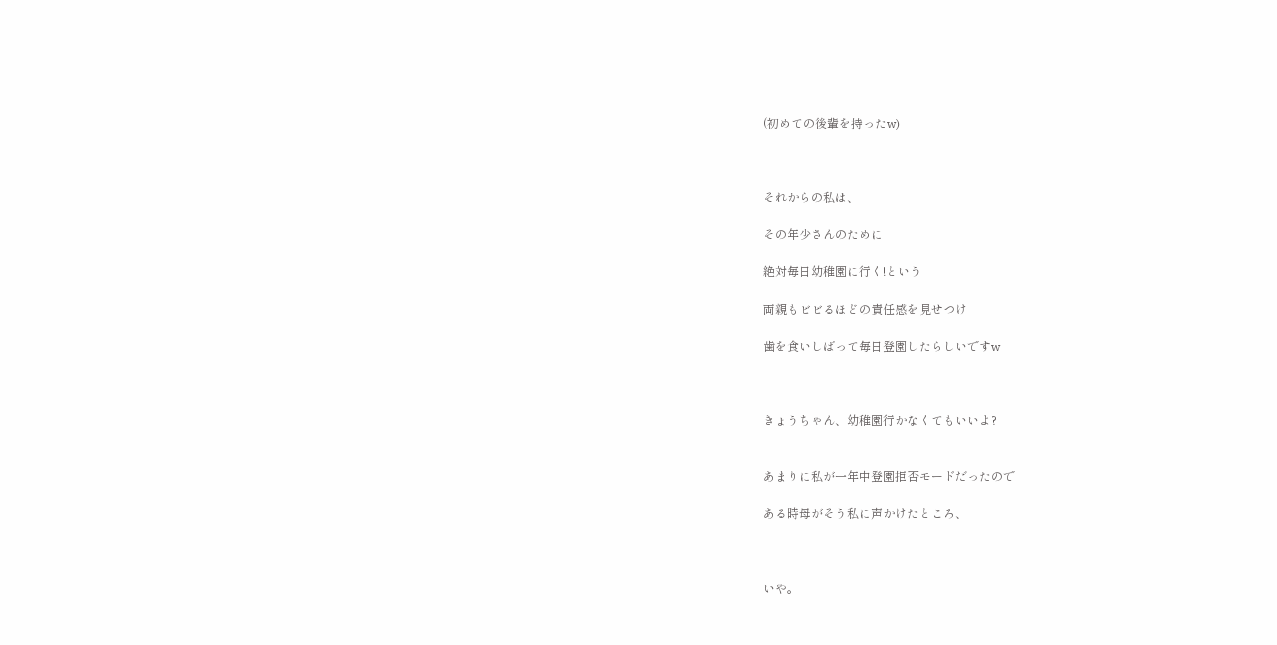(初めての後輩を持ったw)



それからの私は、

その年少さんのために

絶対毎日幼稚園に行く!という

両親もビビるほどの責任感を見せつけ

歯を食いしばって毎日登園したらしいですw



きょうちゃん、幼稚園行かなくてもいいよ?


あまりに私が一年中登園拒否モードだったので

ある時母がそう私に声かけたところ、



いや。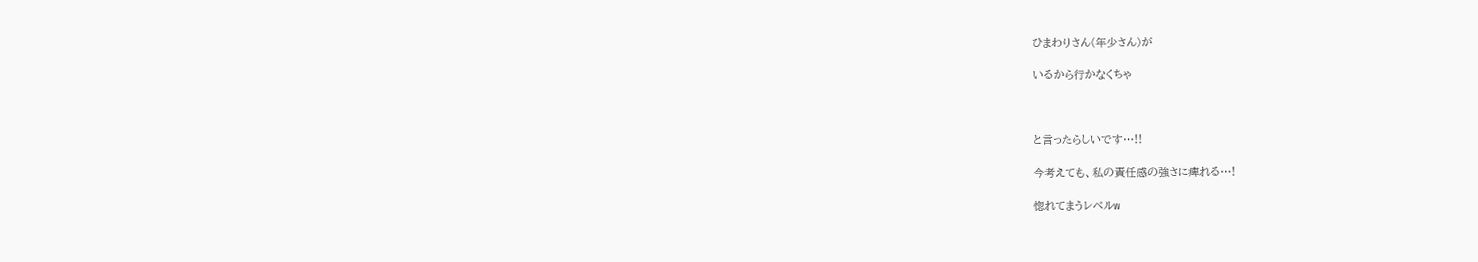ひまわりさん(年少さん)が

いるから行かなくちゃ



と言ったらしいです…!!

今考えても、私の責任感の強さに痺れる…!

惚れてまうレベルw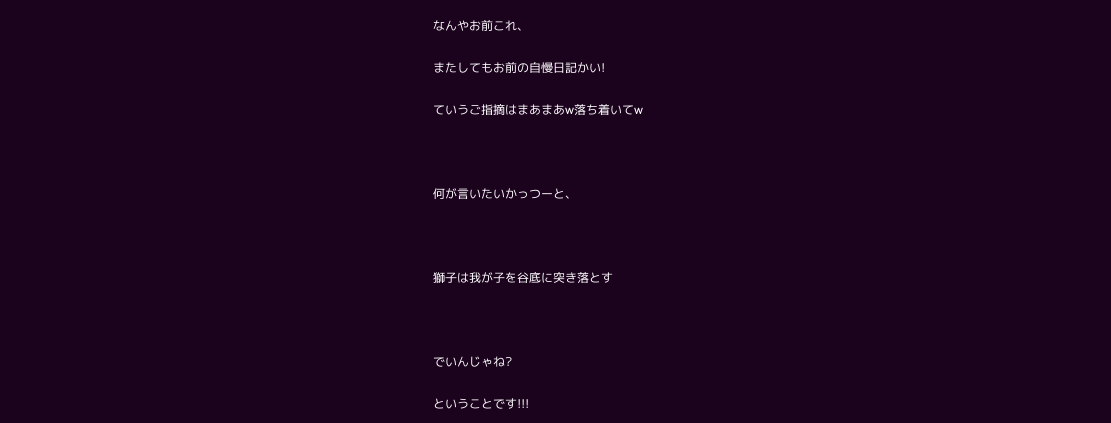なんやお前これ、

またしてもお前の自慢日記かい!

ていうご指摘はまあまあw落ち着いてw



何が言いたいかっつーと、



獅子は我が子を谷底に突き落とす



でいんじゃね?

ということです!!!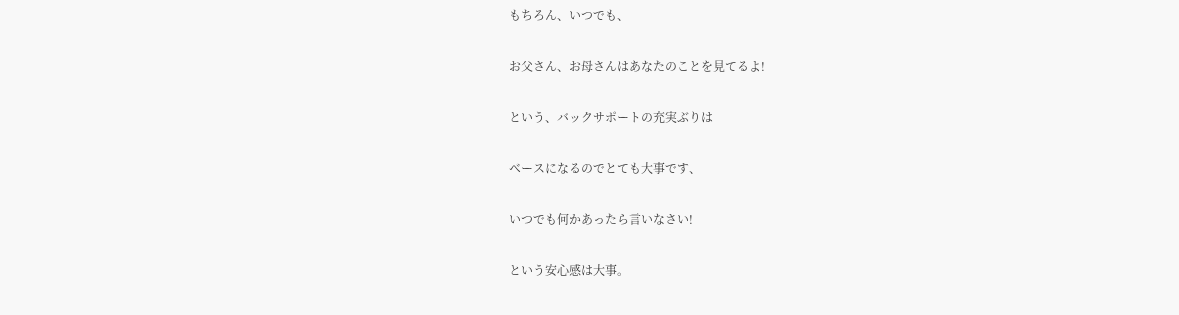もちろん、いつでも、

お父さん、お母さんはあなたのことを見てるよ!

という、バックサポートの充実ぶりは

ベースになるのでとても大事です、

いつでも何かあったら言いなさい!

という安心感は大事。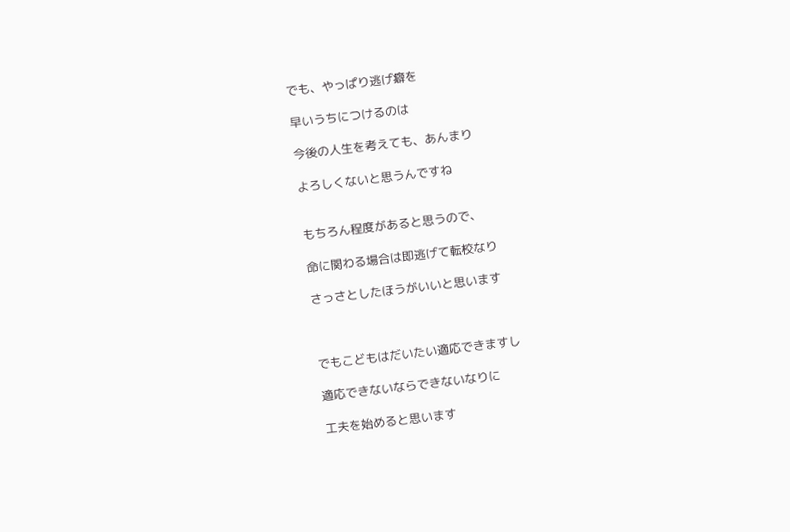でも、やっぱり逃げ癖を

早いうちにつけるのは

今後の人生を考えても、あんまり

よろしくないと思うんですね


もちろん程度があると思うので、

命に関わる場合は即逃げて転校なり

さっさとしたほうがいいと思います



でもこどもはだいたい適応できますし

適応できないならできないなりに

工夫を始めると思います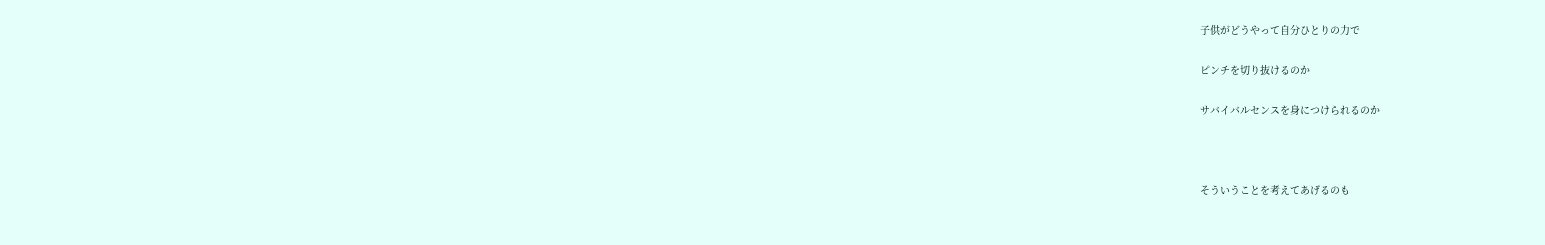子供がどうやって自分ひとりの力で

ピンチを切り抜けるのか

サバイバルセンスを身につけられるのか



そういうことを考えてあげるのも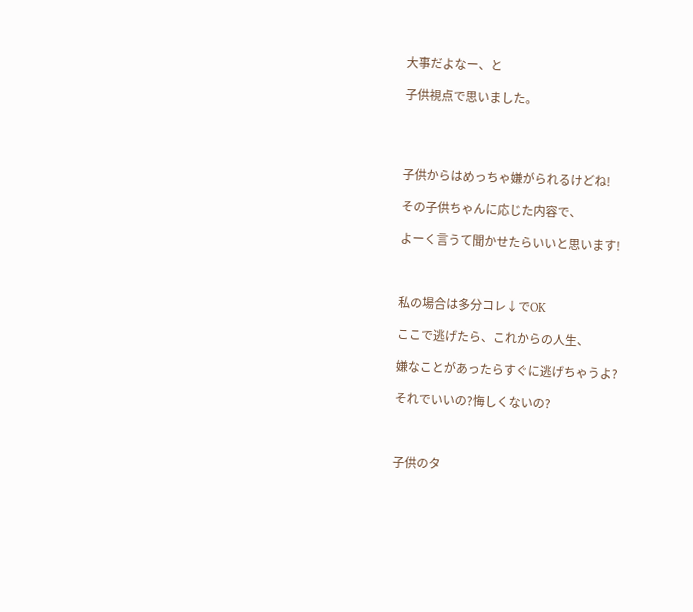大事だよなー、と

子供視点で思いました。




子供からはめっちゃ嫌がられるけどね!

その子供ちゃんに応じた内容で、

よーく言うて聞かせたらいいと思います!



私の場合は多分コレ↓でOK

ここで逃げたら、これからの人生、

嫌なことがあったらすぐに逃げちゃうよ?

それでいいの?悔しくないの?



子供のタ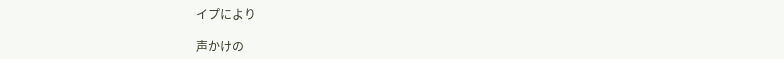イプにより

声かけの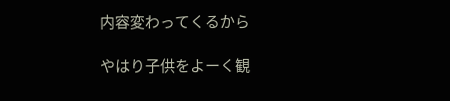内容変わってくるから

やはり子供をよーく観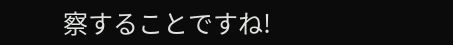察することですね!